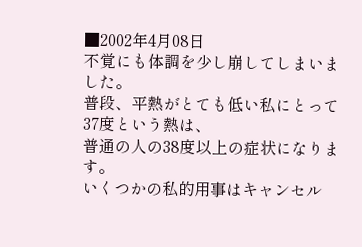■2002年4月08日
不覚にも体調を少し崩してしまいました。
普段、平熱がとても低い私にとって37度という熱は、
普通の人の38度以上の症状になります。
いくつかの私的用事はキャンセル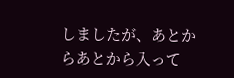しましたが、あとからあとから入って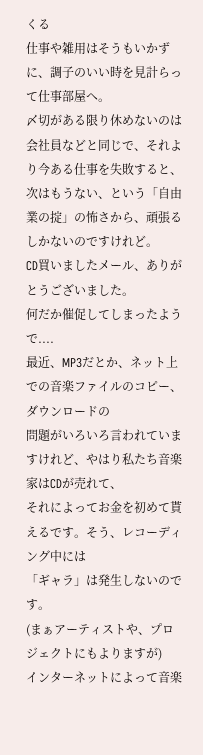くる
仕事や雑用はそうもいかずに、調子のいい時を見計らって仕事部屋へ。
〆切がある限り休めないのは会社員などと同じで、それより今ある仕事を失敗すると、
次はもうない、という「自由業の掟」の怖さから、頑張るしかないのですけれど。
CD買いましたメール、ありがとうございました。
何だか催促してしまったようで....
最近、MP3だとか、ネット上での音楽ファイルのコピー、ダウンロードの
問題がいろいろ言われていますけれど、やはり私たち音楽家はCDが売れて、
それによってお金を初めて貰えるです。そう、レコーディング中には
「ギャラ」は発生しないのです。
(まぁアーティストや、プロジェクトにもよりますが)
インターネットによって音楽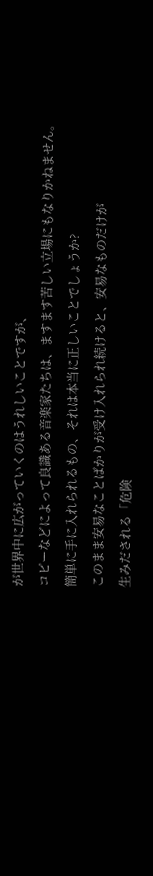が世界中に広がっていくのはうれしいことですが、
コピーなどによって良識ある音楽家たちは、ますます苦しい立場にもなりかねません。
簡単に手に入れられるもの、それは本当に正しいことでしょうか?
このまま安易なことばかりが受け入れられ続けると、安易なものだけが
生みだされる「危険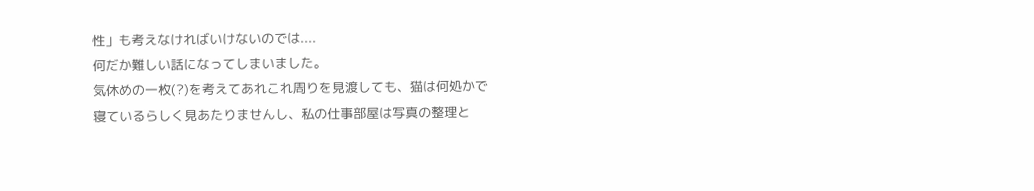性」も考えなければいけないのでは....
何だか難しい話になってしまいました。
気休めの一枚(?)を考えてあれこれ周りを見渡しても、猫は何処かで
寝ているらしく見あたりませんし、私の仕事部屋は写真の整理と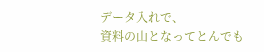データ入れで、
資料の山となってとんでも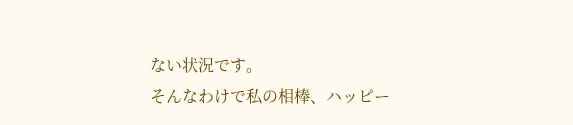ない状況です。
そんなわけで私の相棒、ハッピー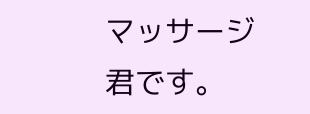マッサージ君です。